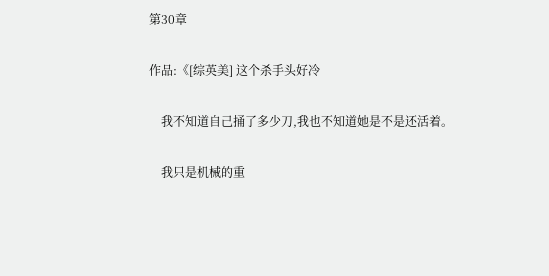第30章

作品:《[综英美] 这个杀手头好冷

    我不知道自己捅了多少刀,我也不知道她是不是还活着。

    我只是机械的重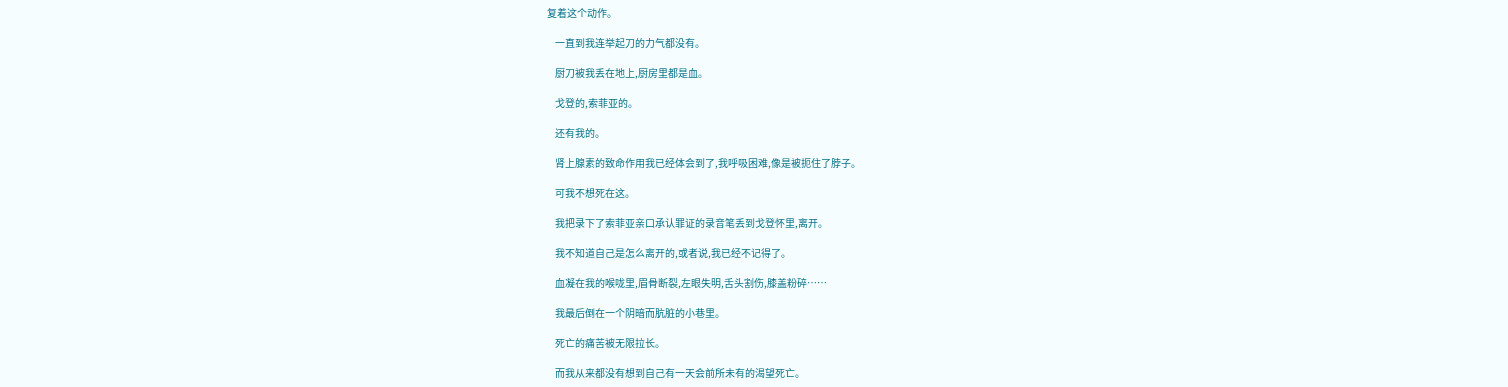复着这个动作。

    一直到我连举起刀的力气都没有。

    厨刀被我丢在地上,厨房里都是血。

    戈登的,索菲亚的。

    还有我的。

    肾上腺素的致命作用我已经体会到了,我呼吸困难,像是被扼住了脖子。

    可我不想死在这。

    我把录下了索菲亚亲口承认罪证的录音笔丢到戈登怀里,离开。

    我不知道自己是怎么离开的,或者说,我已经不记得了。

    血凝在我的喉咙里,眉骨断裂,左眼失明,舌头割伤,膝盖粉碎……

    我最后倒在一个阴暗而肮脏的小巷里。

    死亡的痛苦被无限拉长。

    而我从来都没有想到自己有一天会前所未有的渴望死亡。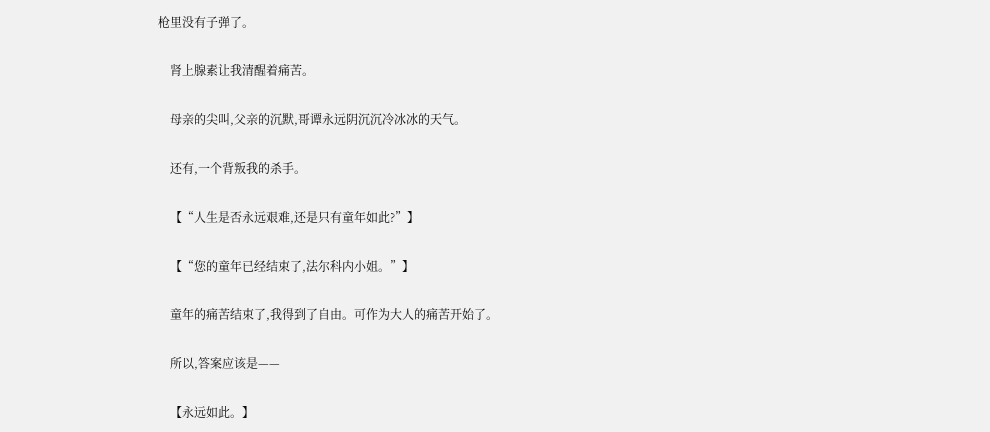枪里没有子弹了。

    肾上腺素让我清醒着痛苦。

    母亲的尖叫,父亲的沉默,哥谭永远阴沉沉冷冰冰的天气。

    还有,一个背叛我的杀手。

    【“人生是否永远艰难,还是只有童年如此?”】

    【“您的童年已经结束了,法尔科内小姐。”】

    童年的痛苦结束了,我得到了自由。可作为大人的痛苦开始了。

    所以,答案应该是——

    【永远如此。】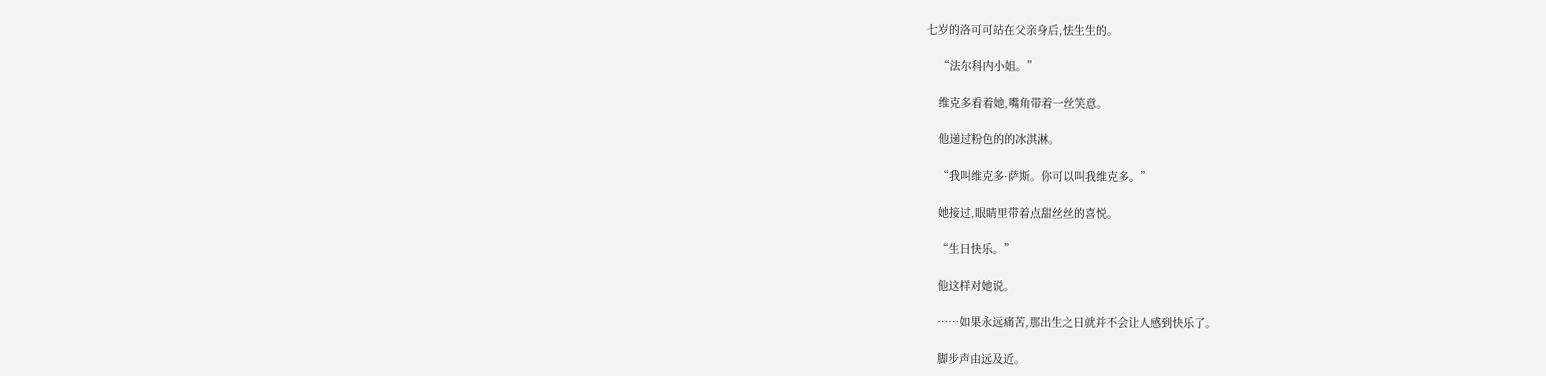七岁的洛可可站在父亲身后,怯生生的。

    “法尔科内小姐。”

    维克多看着她,嘴角带着一丝笑意。

    他递过粉色的的冰淇淋。

    “我叫维克多·萨斯。你可以叫我维克多。”

    她接过,眼睛里带着点甜丝丝的喜悦。

    “生日快乐。”

    他这样对她说。

    ……如果永远痛苦,那出生之日就并不会让人感到快乐了。

    脚步声由远及近。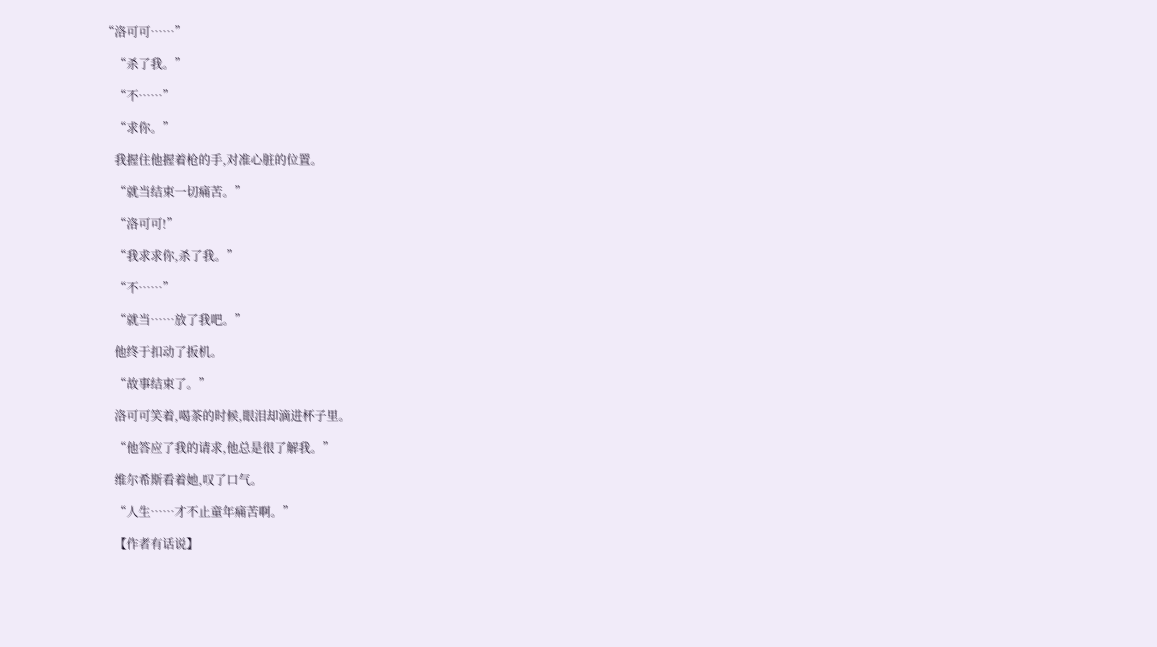“洛可可……”

    “杀了我。”

    “不……”

    “求你。”

    我握住他握着枪的手,对准心脏的位置。

    “就当结束一切痛苦。”

    “洛可可!”

    “我求求你,杀了我。”

    “不……”

    “就当……放了我吧。”

    他终于扣动了扳机。

    “故事结束了。”

    洛可可笑着,喝茶的时候,眼泪却滴进杯子里。

    “他答应了我的请求,他总是很了解我。”

    维尔希斯看着她,叹了口气。

    “人生……才不止童年痛苦啊。”

    【作者有话说】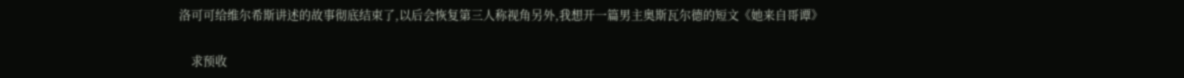洛可可给维尔希斯讲述的故事彻底结束了,以后会恢复第三人称视角另外,我想开一篇男主奥斯瓦尔德的短文《她来自哥谭》

    求预收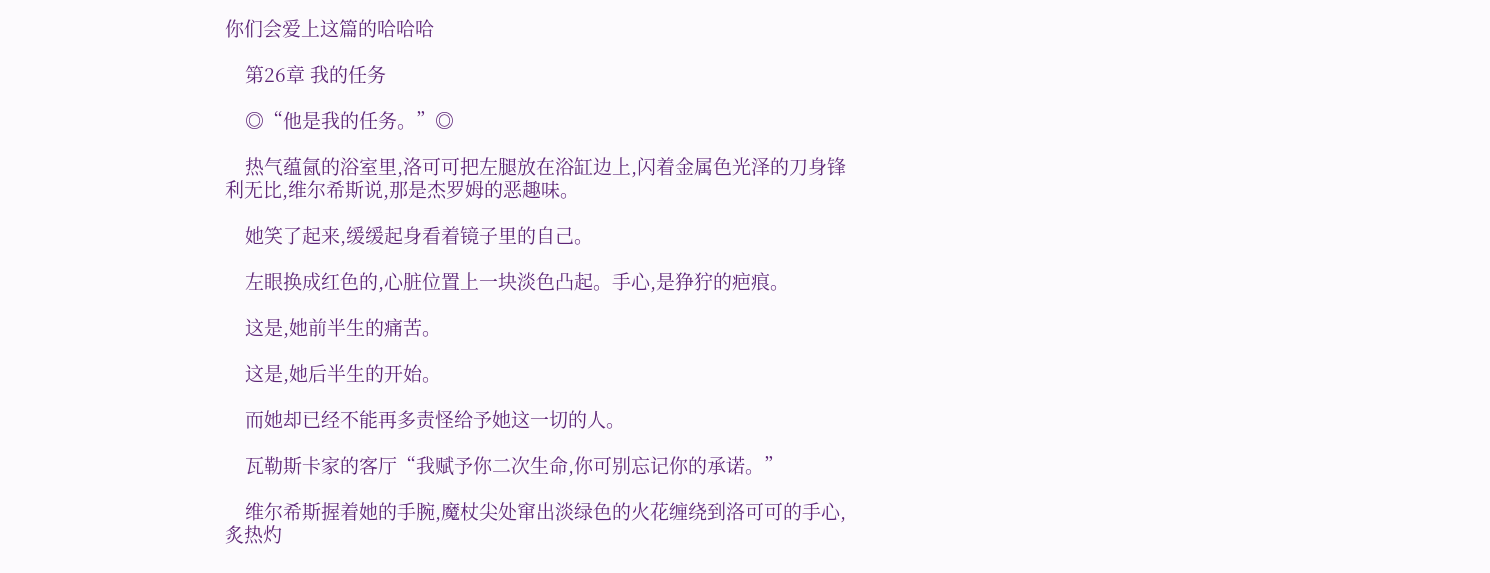你们会爱上这篇的哈哈哈

    第26章 我的任务

    ◎“他是我的任务。”◎

    热气蕴氤的浴室里,洛可可把左腿放在浴缸边上,闪着金属色光泽的刀身锋利无比,维尔希斯说,那是杰罗姆的恶趣味。

    她笑了起来,缓缓起身看着镜子里的自己。

    左眼换成红色的,心脏位置上一块淡色凸起。手心,是狰狞的疤痕。

    这是,她前半生的痛苦。

    这是,她后半生的开始。

    而她却已经不能再多责怪给予她这一切的人。

    瓦勒斯卡家的客厅“我赋予你二次生命,你可别忘记你的承诺。”

    维尔希斯握着她的手腕,魔杖尖处窜出淡绿色的火花缠绕到洛可可的手心,炙热灼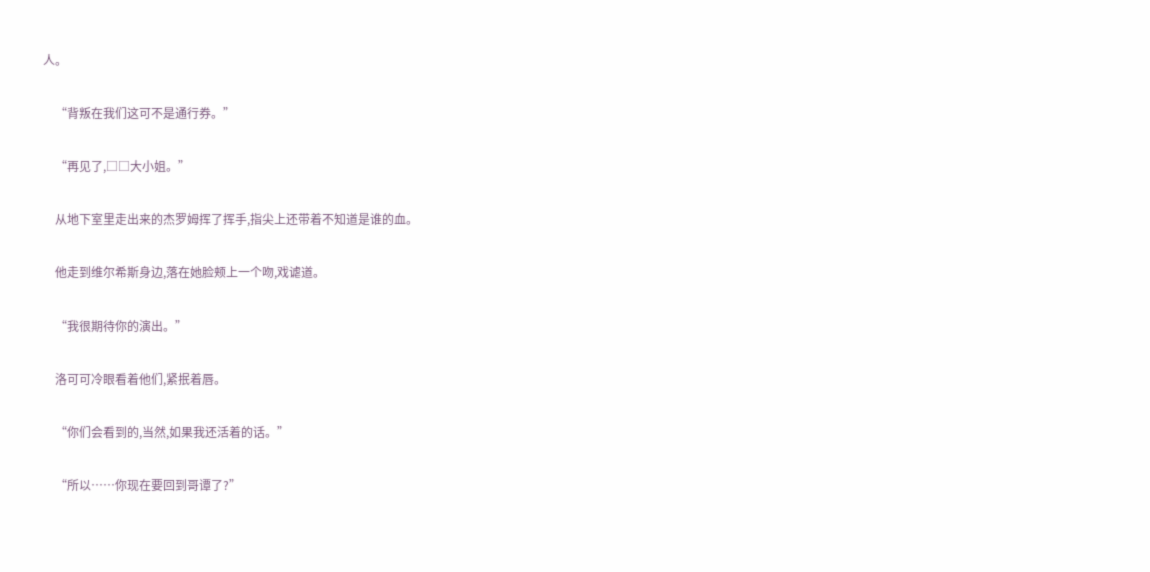人。

    “背叛在我们这可不是通行券。”

    “再见了,□□大小姐。”

    从地下室里走出来的杰罗姆挥了挥手,指尖上还带着不知道是谁的血。

    他走到维尔希斯身边,落在她脸颊上一个吻,戏谑道。

    “我很期待你的演出。”

    洛可可冷眼看着他们,紧抿着唇。

    “你们会看到的,当然,如果我还活着的话。”

    “所以……你现在要回到哥谭了?”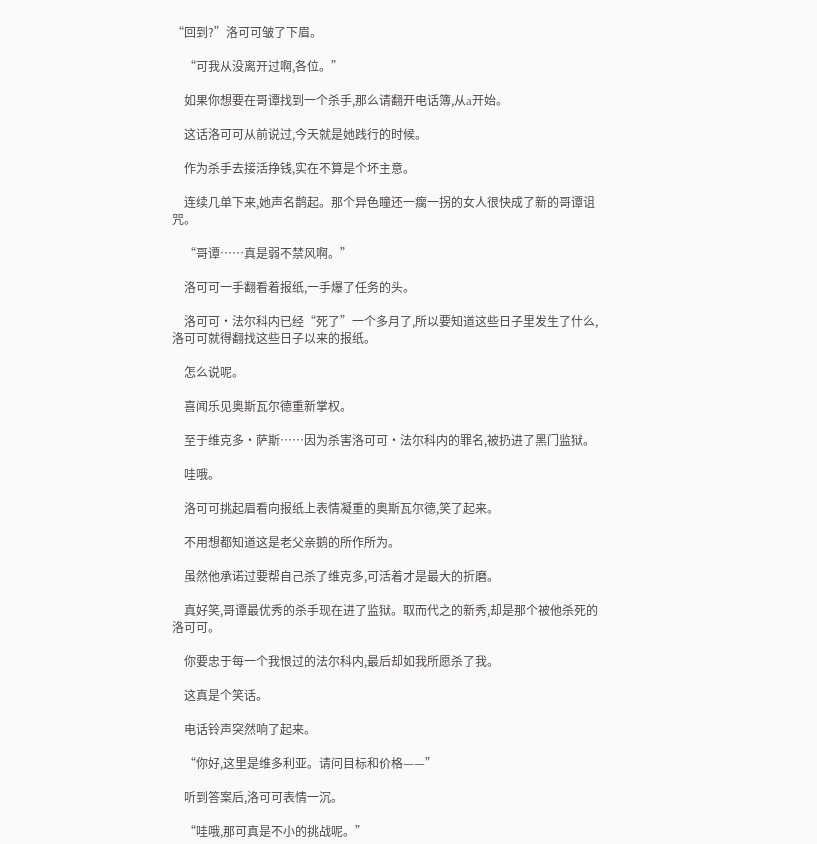“回到?”洛可可皱了下眉。

    “可我从没离开过啊,各位。”

    如果你想要在哥谭找到一个杀手,那么请翻开电话簿,从a开始。

    这话洛可可从前说过,今天就是她践行的时候。

    作为杀手去接活挣钱,实在不算是个坏主意。

    连续几单下来,她声名鹊起。那个异色瞳还一瘸一拐的女人很快成了新的哥谭诅咒。

    “哥谭……真是弱不禁风啊。”

    洛可可一手翻看着报纸,一手爆了任务的头。

    洛可可·法尔科内已经“死了”一个多月了,所以要知道这些日子里发生了什么,洛可可就得翻找这些日子以来的报纸。

    怎么说呢。

    喜闻乐见奥斯瓦尔德重新掌权。

    至于维克多·萨斯……因为杀害洛可可·法尔科内的罪名,被扔进了黑门监狱。

    哇哦。

    洛可可挑起眉看向报纸上表情凝重的奥斯瓦尔德,笑了起来。

    不用想都知道这是老父亲鹅的所作所为。

    虽然他承诺过要帮自己杀了维克多,可活着才是最大的折磨。

    真好笑,哥谭最优秀的杀手现在进了监狱。取而代之的新秀,却是那个被他杀死的洛可可。

    你要忠于每一个我恨过的法尔科内,最后却如我所愿杀了我。

    这真是个笑话。

    电话铃声突然响了起来。

    “你好,这里是维多利亚。请问目标和价格——”

    听到答案后,洛可可表情一沉。

    “哇哦,那可真是不小的挑战呢。”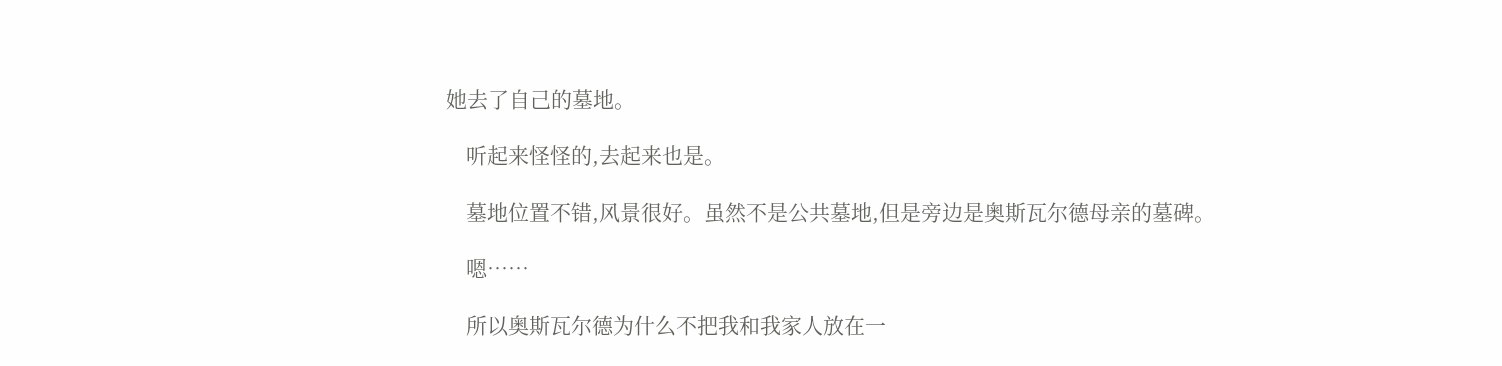她去了自己的墓地。

    听起来怪怪的,去起来也是。

    墓地位置不错,风景很好。虽然不是公共墓地,但是旁边是奥斯瓦尔德母亲的墓碑。

    嗯……

    所以奥斯瓦尔德为什么不把我和我家人放在一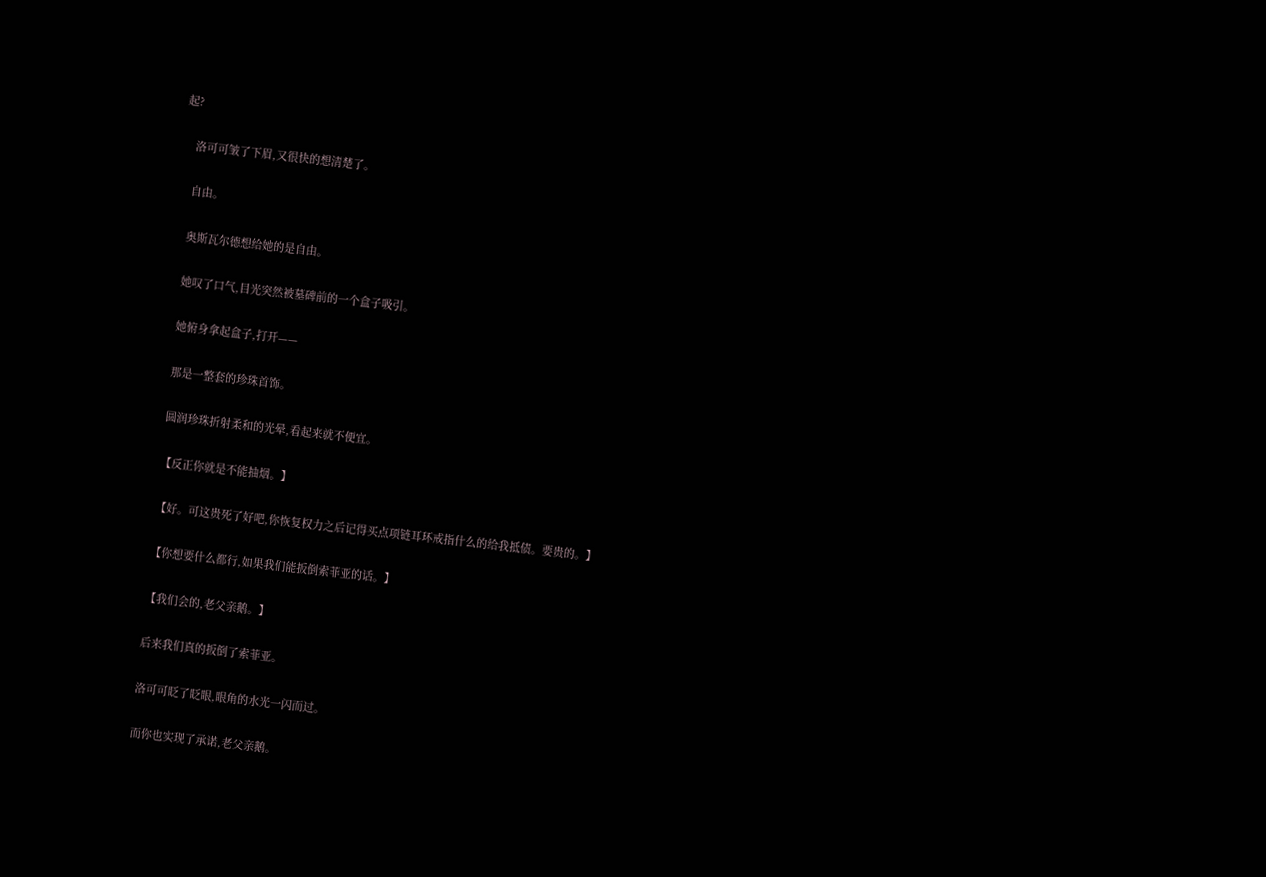起?

    洛可可皱了下眉,又很快的想清楚了。

    自由。

    奥斯瓦尔德想给她的是自由。

    她叹了口气,目光突然被墓碑前的一个盒子吸引。

    她俯身拿起盒子,打开——

    那是一整套的珍珠首饰。

    圆润珍珠折射柔和的光晕,看起来就不便宜。

    【反正你就是不能抽烟。】

    【好。可这贵死了好吧,你恢复权力之后记得买点项链耳环戒指什么的给我抵债。要贵的。】

    【你想要什么都行,如果我们能扳倒索菲亚的话。】

    【我们会的,老父亲鹅。】

    后来我们真的扳倒了索菲亚。

    洛可可眨了眨眼,眼角的水光一闪而过。

    而你也实现了承诺,老父亲鹅。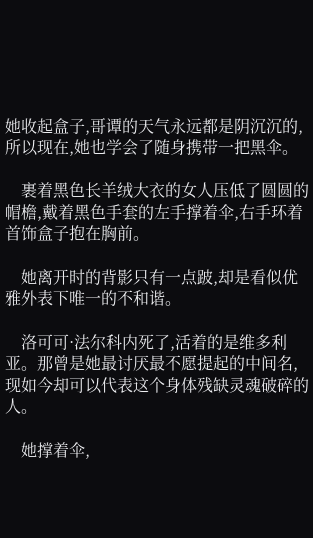她收起盒子,哥谭的天气永远都是阴沉沉的,所以现在,她也学会了随身携带一把黑伞。

    裹着黑色长羊绒大衣的女人压低了圆圆的帽檐,戴着黑色手套的左手撑着伞,右手环着首饰盒子抱在胸前。

    她离开时的背影只有一点跛,却是看似优雅外表下唯一的不和谐。

    洛可可·法尔科内死了,活着的是维多利亚。那曾是她最讨厌最不愿提起的中间名,现如今却可以代表这个身体残缺灵魂破碎的人。

    她撑着伞,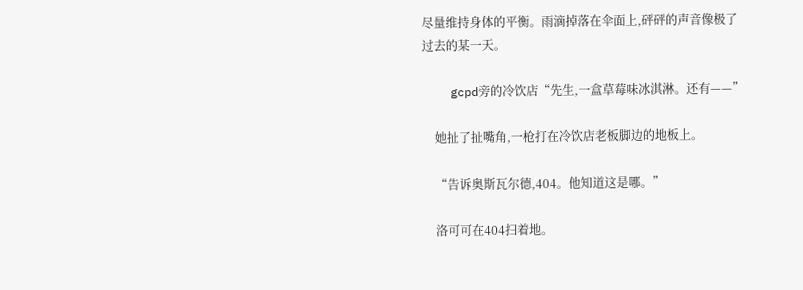尽量维持身体的平衡。雨滴掉落在伞面上,砰砰的声音像极了过去的某一天。

    gcpd旁的冷饮店“先生,一盒草莓味冰淇淋。还有——”

    她扯了扯嘴角,一枪打在冷饮店老板脚边的地板上。

    “告诉奥斯瓦尔德,404。他知道这是哪。”

    洛可可在404扫着地。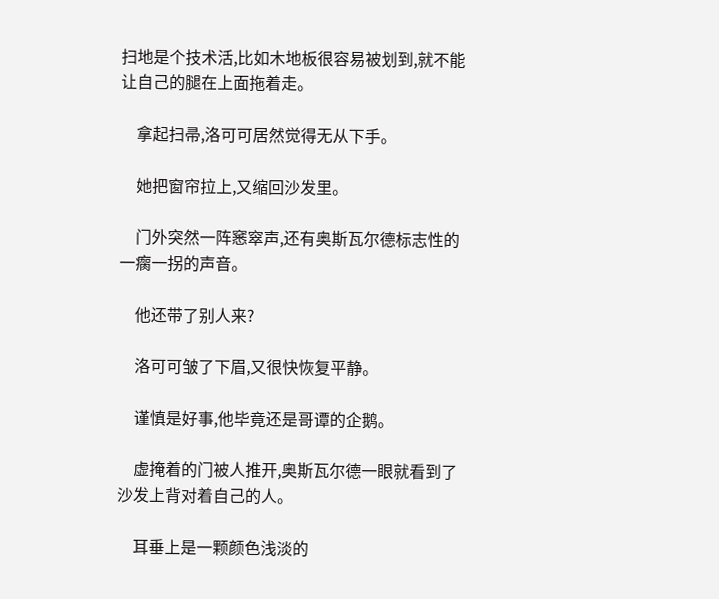扫地是个技术活,比如木地板很容易被划到,就不能让自己的腿在上面拖着走。

    拿起扫帚,洛可可居然觉得无从下手。

    她把窗帘拉上,又缩回沙发里。

    门外突然一阵窸窣声,还有奥斯瓦尔德标志性的一瘸一拐的声音。

    他还带了别人来?

    洛可可皱了下眉,又很快恢复平静。

    谨慎是好事,他毕竟还是哥谭的企鹅。

    虚掩着的门被人推开,奥斯瓦尔德一眼就看到了沙发上背对着自己的人。

    耳垂上是一颗颜色浅淡的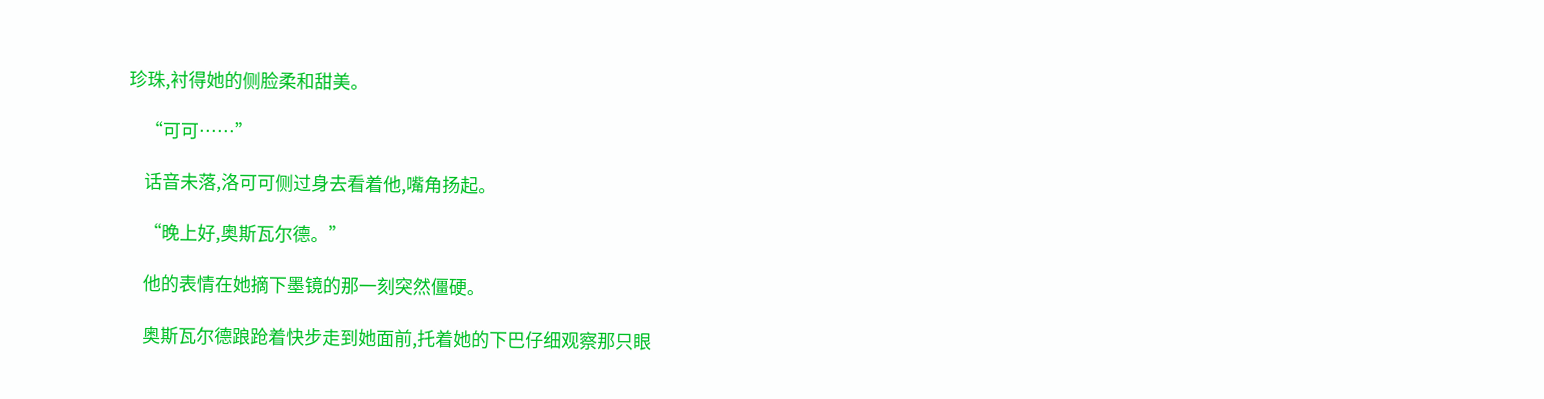珍珠,衬得她的侧脸柔和甜美。

    “可可……”

    话音未落,洛可可侧过身去看着他,嘴角扬起。

    “晚上好,奥斯瓦尔德。”

    他的表情在她摘下墨镜的那一刻突然僵硬。

    奥斯瓦尔德踉跄着快步走到她面前,托着她的下巴仔细观察那只眼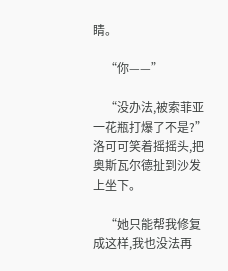睛。

    “你——”

    “没办法,被索菲亚一花瓶打爆了不是?”洛可可笑着摇摇头,把奥斯瓦尔德扯到沙发上坐下。

    “她只能帮我修复成这样,我也没法再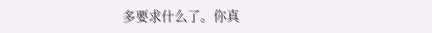多要求什么了。你真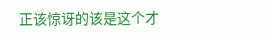正该惊讶的该是这个才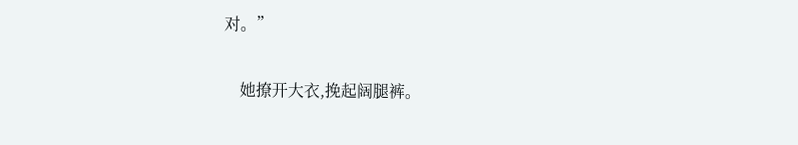对。”

    她撩开大衣,挽起阔腿裤。